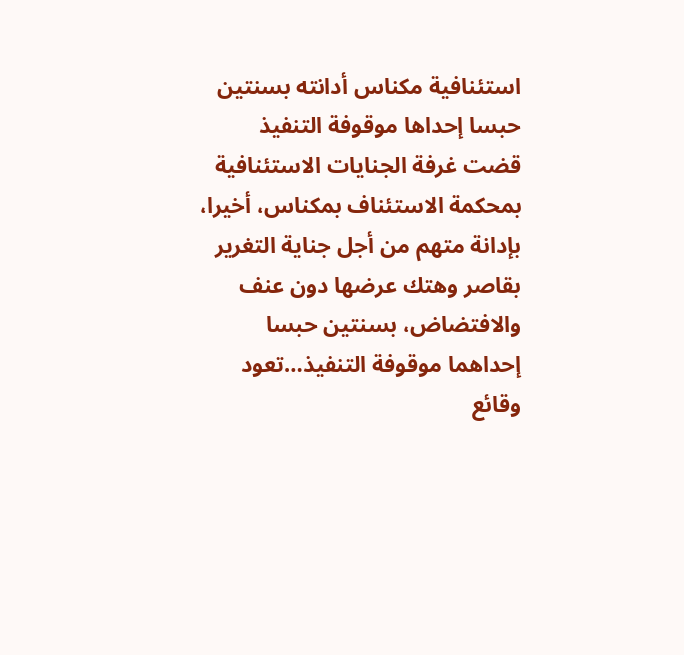استئنافية مكناس أدانته بسنتين حبسا إحداها موقوفة التنفيذ قضت غرفة الجنايات الاستئنافية بمحكمة الاستئناف بمكناس، أخيرا، بإدانة متهم من أجل جناية التغرير بقاصر وهتك عرضها دون عنف والافتضاض، بسنتين حبسا إحداهما موقوفة التنفيذ…تعود وقائع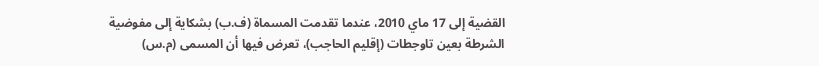القضية إلى 17 ماي 2010، عندما تقدمت المسماة (ف.ب) بشكاية إلى مفوضية الشرطة بعين تاوجطات (إقليم الحاجب)، تعرض فيها أن المسمى (م.س)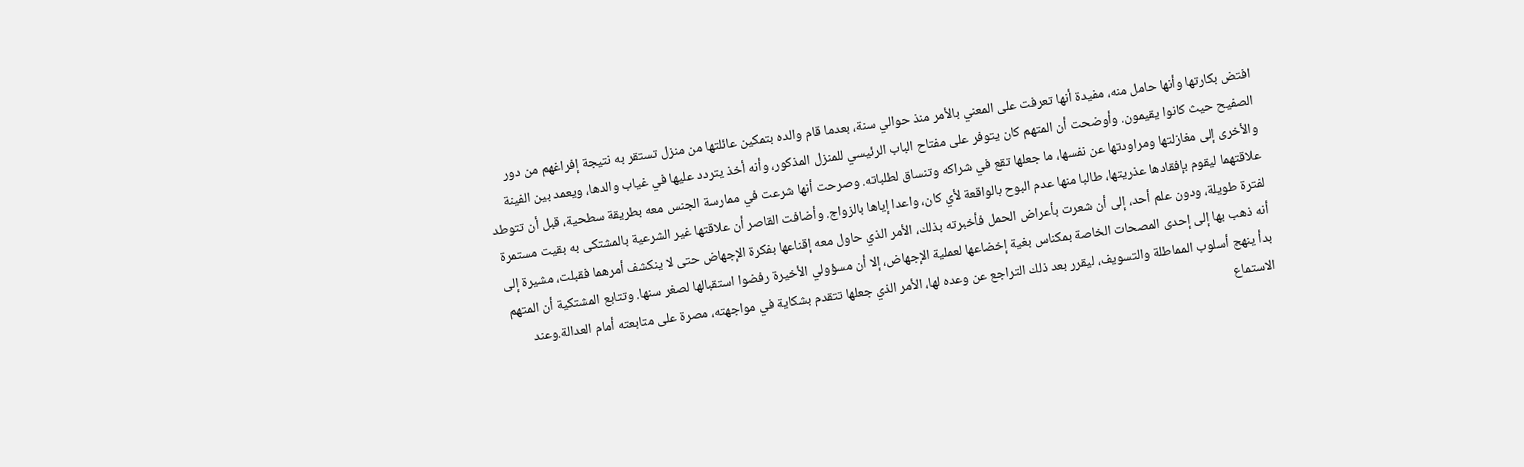افتض بكارتها وأنها حامل منه، مفيدة أنها تعرفت على المعني بالأمر منذ حوالي سنة، بعدما قام والده بتمكين عائلتها من منزل تستقر به نتيجة إفراغهم من دور الصفيح حيث كانوا يقيمون. وأوضحت أن المتهم كان يتوفر على مفتاح الباب الرئيسي للمنزل المذكور، وأنه أخذ يتردد عليها في غياب والدها، ويعمد بين الفينة والأخرى إلى مغازلتها ومراودتها عن نفسها، ما جعلها تقع في شراكه وتنساق لطلباته. وصرحت أنها شرعت في ممارسة الجنس معه بطريقة سطحية، قبل أن تتوطد علاقتهما ليقوم بإفقادها عذريتها، طالبا منها عدم البوح بالواقعة لأي كان، واعدا إياها بالزواج. وأضافت القاصر أن علاقتها غير الشرعية بالمشتكى به بقيت مستمرة لفترة طويلة، ودون علم أحد، إلى أن شعرت بأعراض الحمل فأخبرته بذلك، الأمر الذي حاول معه إقناعها بفكرة الإجهاض حتى لا ينكشف أمرهما فقبلت، مشيرة إلى أنه ذهب بها إلى إحدى المصحات الخاصة بمكناس بغية إخضاعها لعملية الإجهاض، إلا أن مسؤولي الأخيرة رفضوا استقبالها لصغر سنها. وتتابع المشتكية أن المتهم بدأ ينهج أسلوب المماطلة والتسويف، ليقرر بعد ذلك التراجع عن وعده لها، الأمر الذي جعلها تتقدم بشكاية في مواجهته، مصرة على متابعته أمام العدالة.وعند الاستماع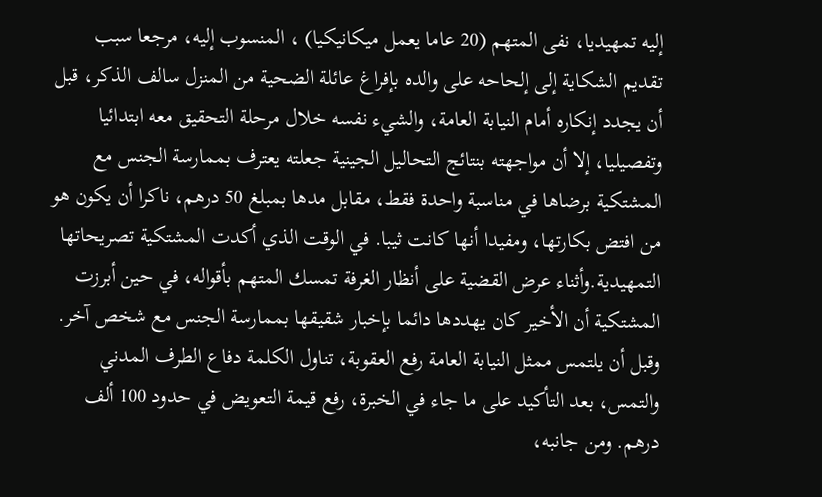إليه تمهيديا، نفى المتهم (20 عاما يعمل ميكانيكيا) ، المنسوب إليه، مرجعا سبب تقديم الشكاية إلى إلحاحه على والده بإفراغ عائلة الضحية من المنزل سالف الذكر، قبل أن يجدد إنكاره أمام النيابة العامة، والشيء نفسه خلال مرحلة التحقيق معه ابتدائيا وتفصيليا، إلا أن مواجهته بنتائج التحاليل الجينية جعلته يعترف بممارسة الجنس مع المشتكية برضاها في مناسبة واحدة فقط، مقابل مدها بمبلغ 50 درهم، ناكرا أن يكون هو من افتض بكارتها، ومفيدا أنها كانت ثيبا. في الوقت الذي أكدت المشتكية تصريحاتها التمهيدية.وأثناء عرض القضية على أنظار الغرفة تمسك المتهم بأقواله، في حين أبرزت المشتكية أن الأخير كان يهددها دائما بإخبار شقيقها بممارسة الجنس مع شخص آخر. وقبل أن يلتمس ممثل النيابة العامة رفع العقوبة، تناول الكلمة دفاع الطرف المدني والتمس، بعد التأكيد على ما جاء في الخبرة، رفع قيمة التعويض في حدود 100 ألف درهم. ومن جانبه،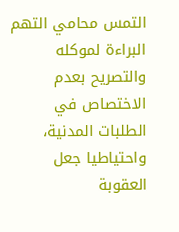التمس محامي التهم البراءة لموكله والتصريح بعدم الاختصاص في الطلبات المدنية، واحتياطيا جعل العقوبة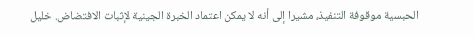الحبسية موقوفة التنفيذ، مشيرا إلى أنه لا يمكن اعتماد الخبرة الجينية لإثبات الافتضاض. خليل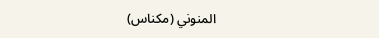المنوني (مكناس)